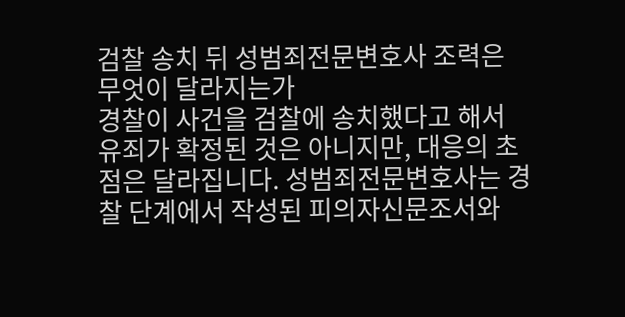검찰 송치 뒤 성범죄전문변호사 조력은 무엇이 달라지는가
경찰이 사건을 검찰에 송치했다고 해서 유죄가 확정된 것은 아니지만, 대응의 초점은 달라집니다. 성범죄전문변호사는 경찰 단계에서 작성된 피의자신문조서와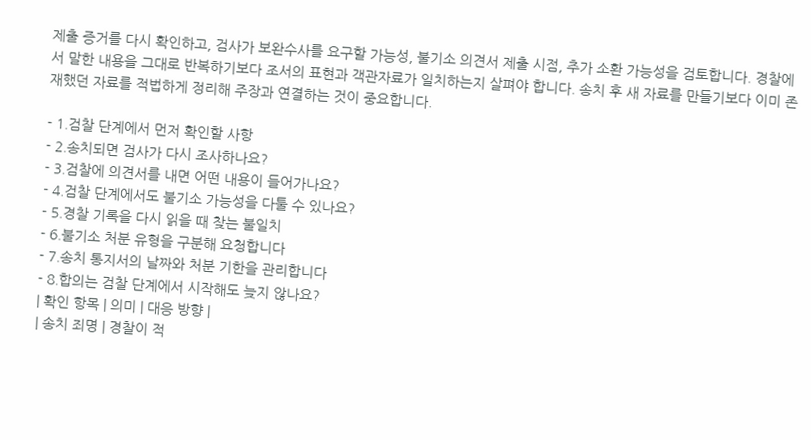제출 증거를 다시 확인하고, 검사가 보완수사를 요구할 가능성, 불기소 의견서 제출 시점, 추가 소환 가능성을 검토합니다. 경찰에서 말한 내용을 그대로 반복하기보다 조서의 표현과 객관자료가 일치하는지 살펴야 합니다. 송치 후 새 자료를 만들기보다 이미 존재했던 자료를 적법하게 정리해 주장과 연결하는 것이 중요합니다.

- 1.검찰 단계에서 먼저 확인할 사항
- 2.송치되면 검사가 다시 조사하나요?
- 3.검찰에 의견서를 내면 어떤 내용이 들어가나요?
- 4.검찰 단계에서도 불기소 가능성을 다툴 수 있나요?
- 5.경찰 기록을 다시 읽을 때 찾는 불일치
- 6.불기소 처분 유형을 구분해 요청합니다
- 7.송치 통지서의 날짜와 처분 기한을 관리합니다
- 8.합의는 검찰 단계에서 시작해도 늦지 않나요?
| 확인 항목 | 의미 | 대응 방향 |
| 송치 죄명 | 경찰이 적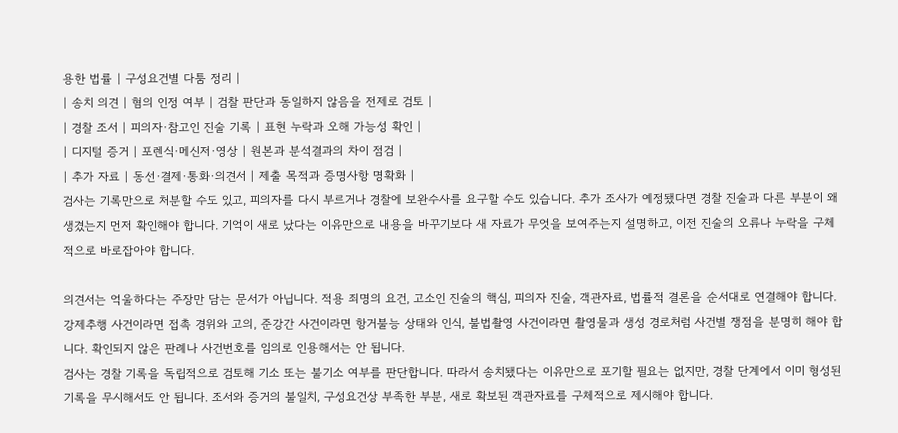용한 법률 | 구성요건별 다툼 정리 |
| 송치 의견 | 혐의 인정 여부 | 검찰 판단과 동일하지 않음을 전제로 검토 |
| 경찰 조서 | 피의자·참고인 진술 기록 | 표현 누락과 오해 가능성 확인 |
| 디지털 증거 | 포렌식·메신저·영상 | 원본과 분석결과의 차이 점검 |
| 추가 자료 | 동선·결제·통화·의견서 | 제출 목적과 증명사항 명확화 |
검사는 기록만으로 처분할 수도 있고, 피의자를 다시 부르거나 경찰에 보완수사를 요구할 수도 있습니다. 추가 조사가 예정됐다면 경찰 진술과 다른 부분이 왜 생겼는지 먼저 확인해야 합니다. 기억이 새로 났다는 이유만으로 내용을 바꾸기보다 새 자료가 무엇을 보여주는지 설명하고, 이전 진술의 오류나 누락을 구체적으로 바로잡아야 합니다.

의견서는 억울하다는 주장만 담는 문서가 아닙니다. 적용 죄명의 요건, 고소인 진술의 핵심, 피의자 진술, 객관자료, 법률적 결론을 순서대로 연결해야 합니다. 강제추행 사건이라면 접촉 경위와 고의, 준강간 사건이라면 항거불능 상태와 인식, 불법촬영 사건이라면 촬영물과 생성 경로처럼 사건별 쟁점을 분명히 해야 합니다. 확인되지 않은 판례나 사건번호를 임의로 인용해서는 안 됩니다.
검사는 경찰 기록을 독립적으로 검토해 기소 또는 불기소 여부를 판단합니다. 따라서 송치됐다는 이유만으로 포기할 필요는 없지만, 경찰 단계에서 이미 형성된 기록을 무시해서도 안 됩니다. 조서와 증거의 불일치, 구성요건상 부족한 부분, 새로 확보된 객관자료를 구체적으로 제시해야 합니다.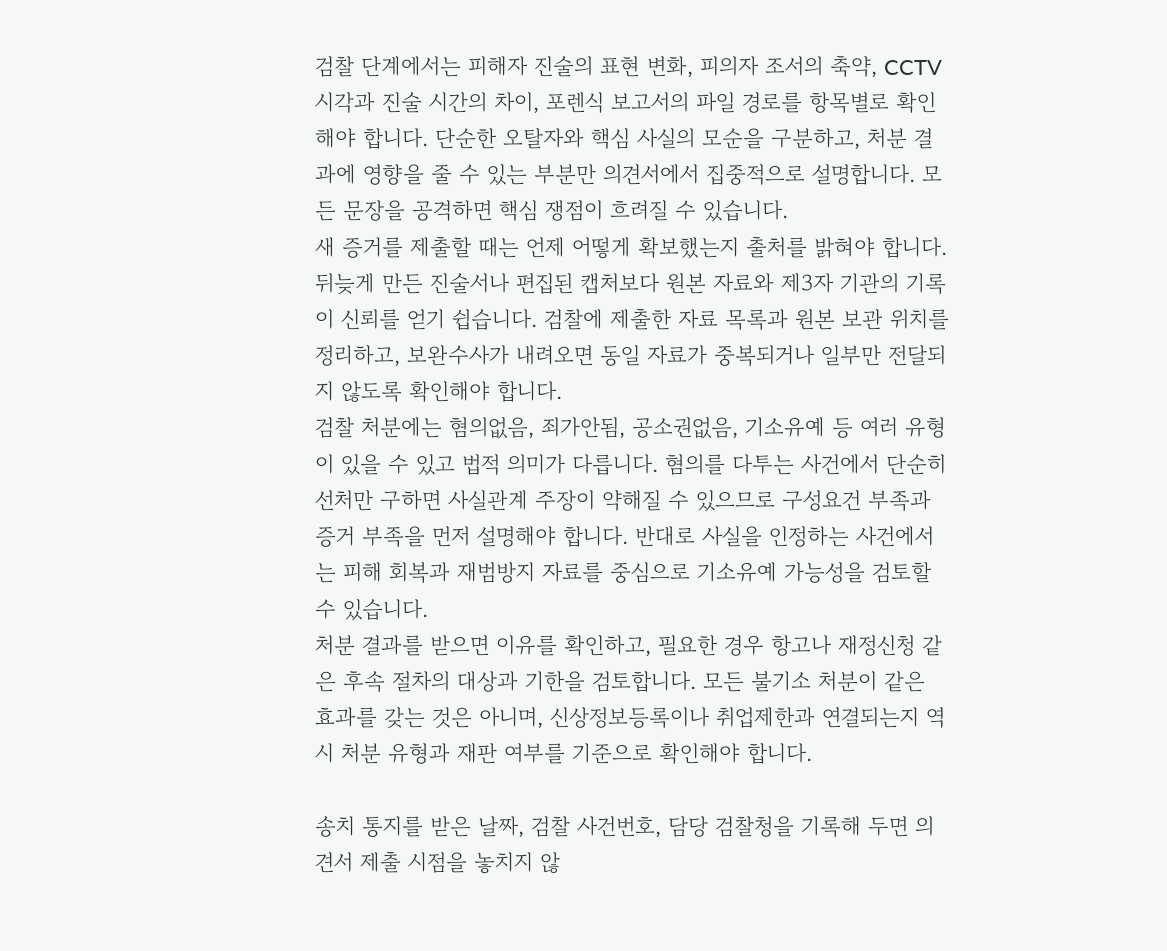검찰 단계에서는 피해자 진술의 표현 변화, 피의자 조서의 축약, CCTV 시각과 진술 시간의 차이, 포렌식 보고서의 파일 경로를 항목별로 확인해야 합니다. 단순한 오탈자와 핵심 사실의 모순을 구분하고, 처분 결과에 영향을 줄 수 있는 부분만 의견서에서 집중적으로 설명합니다. 모든 문장을 공격하면 핵심 쟁점이 흐려질 수 있습니다.
새 증거를 제출할 때는 언제 어떻게 확보했는지 출처를 밝혀야 합니다. 뒤늦게 만든 진술서나 편집된 캡처보다 원본 자료와 제3자 기관의 기록이 신뢰를 얻기 쉽습니다. 검찰에 제출한 자료 목록과 원본 보관 위치를 정리하고, 보완수사가 내려오면 동일 자료가 중복되거나 일부만 전달되지 않도록 확인해야 합니다.
검찰 처분에는 혐의없음, 죄가안됨, 공소권없음, 기소유예 등 여러 유형이 있을 수 있고 법적 의미가 다릅니다. 혐의를 다투는 사건에서 단순히 선처만 구하면 사실관계 주장이 약해질 수 있으므로 구성요건 부족과 증거 부족을 먼저 설명해야 합니다. 반대로 사실을 인정하는 사건에서는 피해 회복과 재범방지 자료를 중심으로 기소유예 가능성을 검토할 수 있습니다.
처분 결과를 받으면 이유를 확인하고, 필요한 경우 항고나 재정신청 같은 후속 절차의 대상과 기한을 검토합니다. 모든 불기소 처분이 같은 효과를 갖는 것은 아니며, 신상정보등록이나 취업제한과 연결되는지 역시 처분 유형과 재판 여부를 기준으로 확인해야 합니다.

송치 통지를 받은 날짜, 검찰 사건번호, 담당 검찰청을 기록해 두면 의견서 제출 시점을 놓치지 않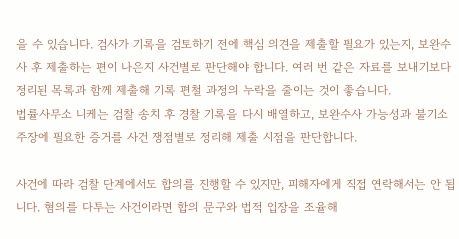을 수 있습니다. 검사가 기록을 검토하기 전에 핵심 의견을 제출할 필요가 있는지, 보완수사 후 제출하는 편이 나은지 사건별로 판단해야 합니다. 여러 번 같은 자료를 보내기보다 정리된 목록과 함께 제출해 기록 편철 과정의 누락을 줄이는 것이 좋습니다.
법률사무소 니케는 검찰 송치 후 경찰 기록을 다시 배열하고, 보완수사 가능성과 불기소 주장에 필요한 증거를 사건 쟁점별로 정리해 제출 시점을 판단합니다.

사건에 따라 검찰 단계에서도 합의를 진행할 수 있지만, 피해자에게 직접 연락해서는 안 됩니다. 혐의를 다투는 사건이라면 합의 문구와 법적 입장을 조율해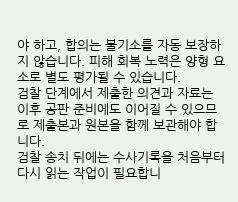야 하고, 합의는 불기소를 자동 보장하지 않습니다. 피해 회복 노력은 양형 요소로 별도 평가될 수 있습니다.
검찰 단계에서 제출한 의견과 자료는 이후 공판 준비에도 이어질 수 있으므로 제출본과 원본을 함께 보관해야 합니다.
검찰 송치 뒤에는 수사기록을 처음부터 다시 읽는 작업이 필요합니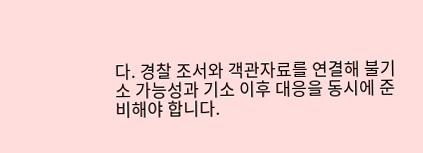다. 경찰 조서와 객관자료를 연결해 불기소 가능성과 기소 이후 대응을 동시에 준비해야 합니다.